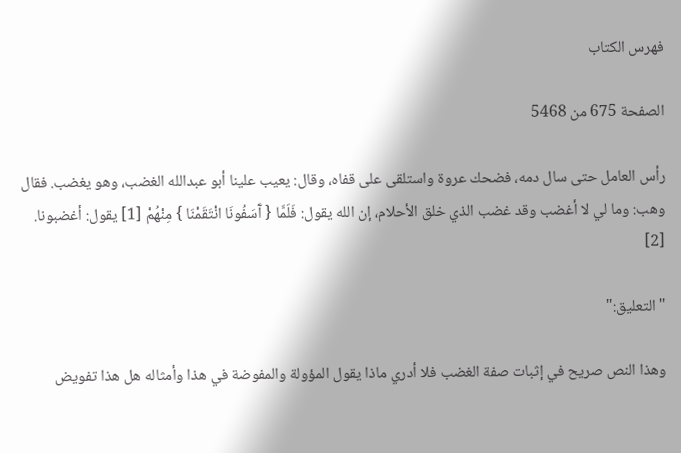فهرس الكتاب

الصفحة 675 من 5468

رأس العامل حتى سال دمه، فضحك عروة واستلقى على قفاه، وقال: يعيب علينا أبو عبدالله الغضب، وهو يغضب. فقال وهب: وما لي لا أغضب وقد غضب الذي خلق الأحلام، إن الله يقول: فَلَمَّا { آَسَفُونَا انْتَقَمْنَا } مِنْهُمْ [1] يقول: أغضبونا. [2]

"التعليق:"

وهذا النص صريح في إثبات صفة الغضب فلا أدري ماذا يقول المؤولة والمفوضة في هذا وأمثاله هل هذا تفويض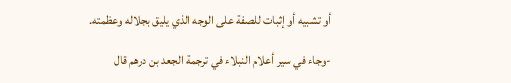أو تشبيه أو إثبات للصفة على الوجه الذي يليق بجلاله وعظمته.

-وجاء في سير أعلام النبلاء في ترجمة الجعد بن درهم قال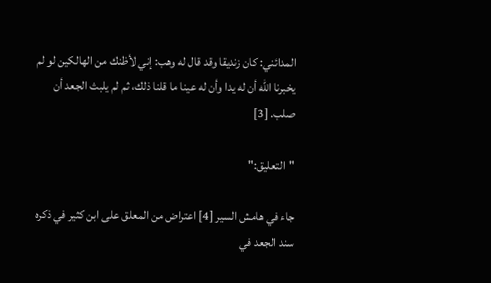المدائني: كان زنديقا وقد قال له وهب: إني لأظنك من الهالكين لو لم يخبرنا الله أن له يدا وأن له عينا ما قلنا ذلك، ثم لم يلبث الجعد أن صلب. [3]

"التعليق:"

جاء في هامش السير [4] اعتراض من المعلق على ابن كثير في ذكره سند الجعد في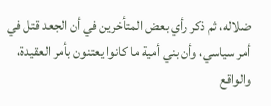ضلاله، ثم ذكر رأي بعض المتأخرين في أن الجعد قتل في أمر سياسي، وأن بني أمية ما كانوا يعتنون بأمر العقيدة، والواقع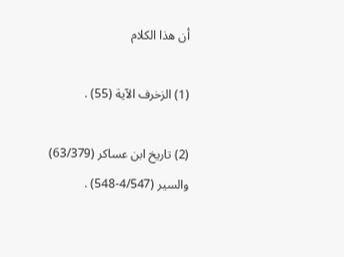أن هذا الكلام

(1) الزخرف الآية (55) .

(2) تاريخ ابن عساكر (63/379) والسير (4/547-548) .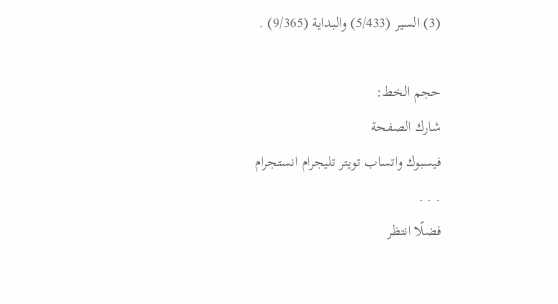(3) السير (5/433) والبداية (9/365) .

حجم الخط:
شارك الصفحة
فيسبوك واتساب تويتر تليجرام انستجرام
. . .
فضلًا انتظر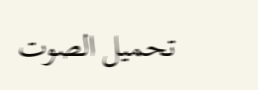تحميل الصوت